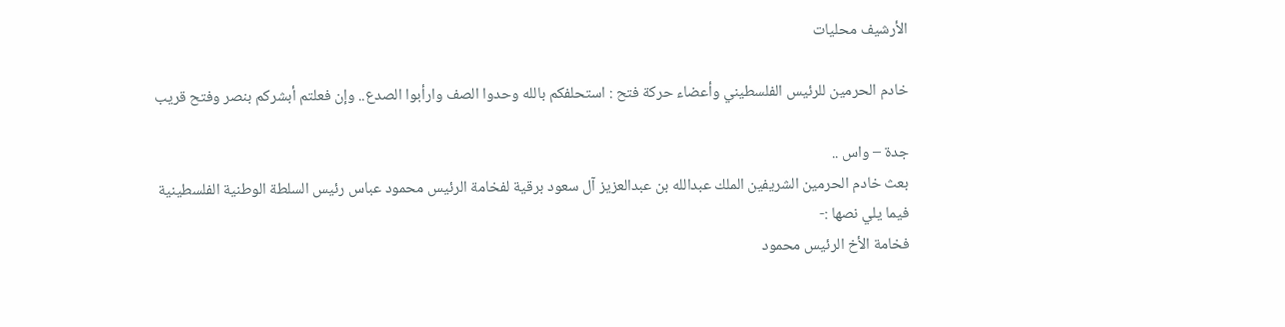الأرشيف محليات

خادم الحرمين للرئيس الفلسطيني وأعضاء حركة فتح : استحلفكم بالله وحدوا الصف وارأبوا الصدع.. وإن فعلتم أبشركم بنصر وفتح قريب

جدة – واس ..
بعث خادم الحرمين الشريفين الملك عبدالله بن عبدالعزيز آل سعود برقية لفخامة الرئيس محمود عباس رئيس السلطة الوطنية الفلسطينية فيما يلي نصها :-
فخامة الأخ الرئيس محمود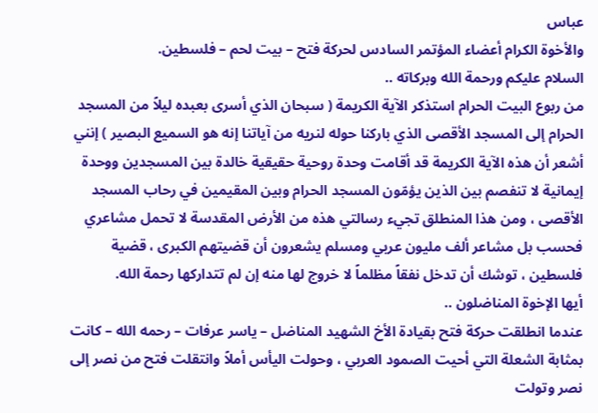عباس
والأخوة الكرام أعضاء المؤتمر السادس لحركة فتح – بيت لحم – فلسطين.
السلام عليكم ورحمة الله وبركاته ..
من ربوع البيت الحرام استذكر الآية الكريمة ( سبحان الذي أسرى بعبده ليلاً من المسجد الحرام إلى المسجد الأقصى الذي باركنا حوله لنريه من آياتنا إنه هو السميع البصير ) إنني أشعر أن هذه الآية الكريمة قد أقامت وحدة روحية حقيقية خالدة بين المسجدين ووحدة إيمانية لا تنفصم بين الذين يؤمّون المسجد الحرام وبين المقيمين في رحاب المسجد الأقصى ، ومن هذا المنطلق تجيء رسالتي هذه من الأرض المقدسة لا تحمل مشاعري فحسب بل مشاعر ألف مليون عربي ومسلم يشعرون أن قضيتهم الكبرى ، قضية فلسطين ، توشك أن تدخل نفقاً مظلماً لا خروج لها منه إن لم تتداركها رحمة الله.
أيها الإخوة المناضلون ..
عندما انطلقت حركة فتح بقيادة الأخ الشهيد المناضل – ياسر عرفات – رحمه الله – كانت بمثابة الشعلة التي أحيت الصمود العربي ، وحولت اليأس أملاً وانتقلت فتح من نصر إلى نصر وتولت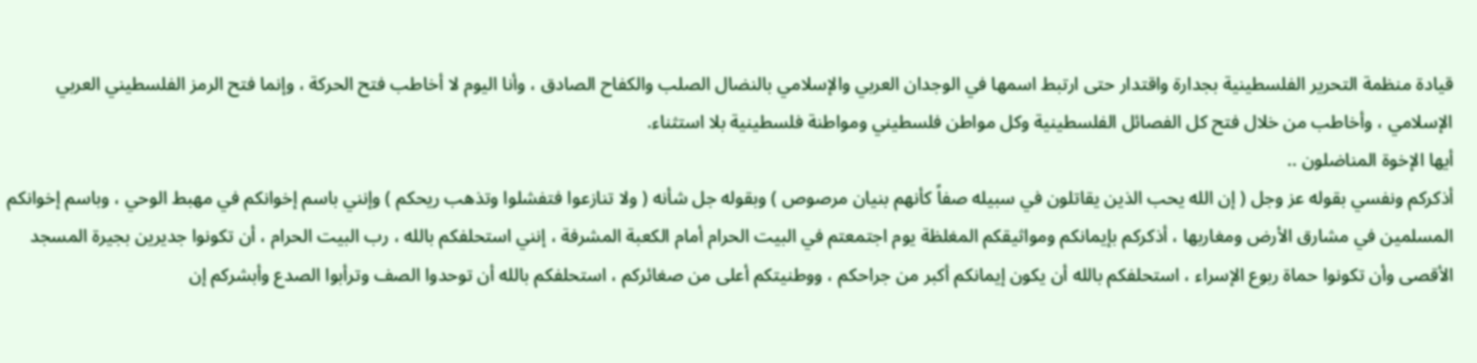قيادة منظمة التحرير الفلسطينية بجدارة واقتدار حتى ارتبط اسمها في الوجدان العربي والإسلامي بالنضال الصلب والكفاح الصادق ، وأنا اليوم لا أخاطب فتح الحركة ، وإنما فتح الرمز الفلسطيني العربي الإسلامي ، وأخاطب من خلال فتح كل الفصائل الفلسطينية وكل مواطن فلسطيني ومواطنة فلسطينية بلا استثناء.
أيها الإخوة المناضلون ..
أذكركم ونفسي بقوله عز وجل ( إن الله يحب الذين يقاتلون في سبيله صفاً كأنهم بنيان مرصوص ) وبقوله جل شأنه ( ولا تنازعوا فتفشلوا وتذهب ريحكم ) وإنني باسم إخوانكم في مهبط الوحي ، وباسم إخوانكم المسلمين في مشارق الأرض ومغاربها ، أذكركم بإيمانكم ومواثيقكم المغلظة يوم اجتمعتم في البيت الحرام أمام الكعبة المشرفة ، إنني استحلفكم بالله ، رب البيت الحرام ، أن تكونوا جديرين بجيرة المسجد الأقصى وأن تكونوا حماة ربوع الإسراء ، استحلفكم بالله أن يكون إيمانكم أكبر من جراحكم ، ووطنيتكم أعلى من صغائركم ، استحلفكم بالله أن توحدوا الصف وترأبوا الصدع وأبشركم إن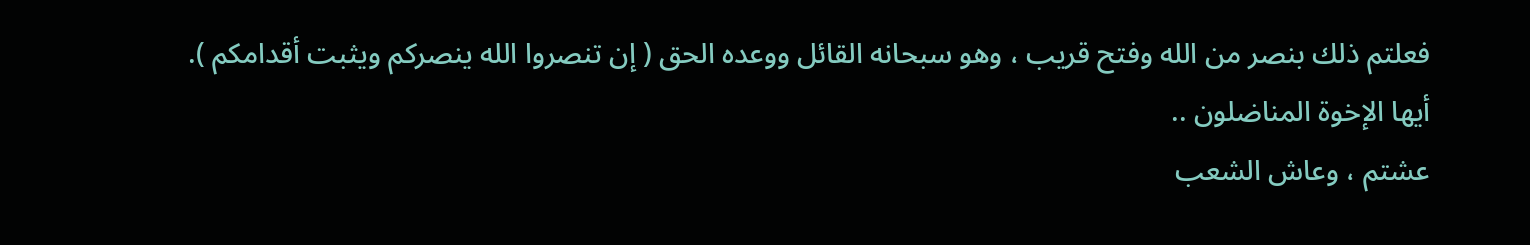فعلتم ذلك بنصر من الله وفتح قريب ، وهو سبحانه القائل ووعده الحق ( إن تنصروا الله ينصركم ويثبت أقدامكم ).
أيها الإخوة المناضلون ..
عشتم ، وعاش الشعب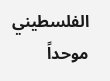الفلسطيني موحداً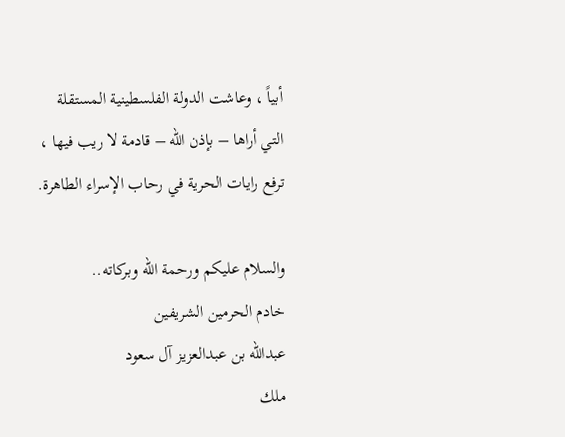أبياً ، وعاشت الدولة الفلسطينية المستقلة التي أراها – بإذن الله – قادمة لا ريب فيها ، ترفع رايات الحرية في رحاب الإسراء الطاهرة.

والسلام عليكم ورحمة الله وبركاته..
خادم الحرمين الشريفين
عبدالله بن عبدالعزيز آل سعود
ملك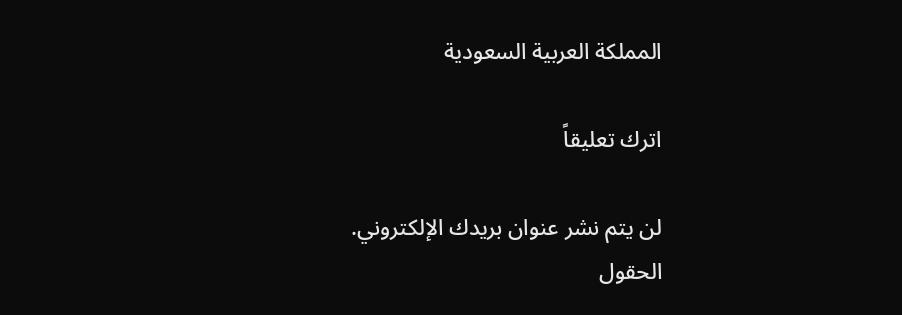المملكة العربية السعودية

اترك تعليقاً

لن يتم نشر عنوان بريدك الإلكتروني. الحقول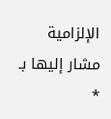الإلزامية مشار إليها بـ *